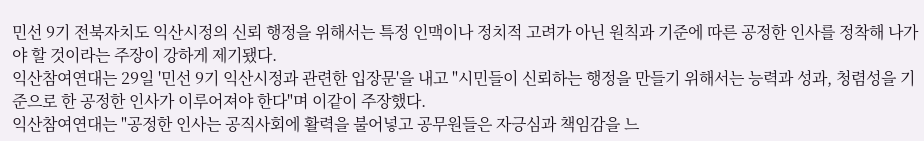민선 9기 전북자치도 익산시정의 신뢰 행정을 위해서는 특정 인맥이나 정치적 고려가 아닌 원칙과 기준에 따른 공정한 인사를 정착해 나가야 할 것이라는 주장이 강하게 제기됐다.
익산참여연대는 29일 '민선 9기 익산시정과 관련한 입장문'을 내고 "시민들이 신뢰하는 행정을 만들기 위해서는 능력과 성과, 청렴성을 기준으로 한 공정한 인사가 이루어져야 한다"며 이같이 주장했다.
익산참여연대는 "공정한 인사는 공직사회에 활력을 불어넣고 공무원들은 자긍심과 책임감을 느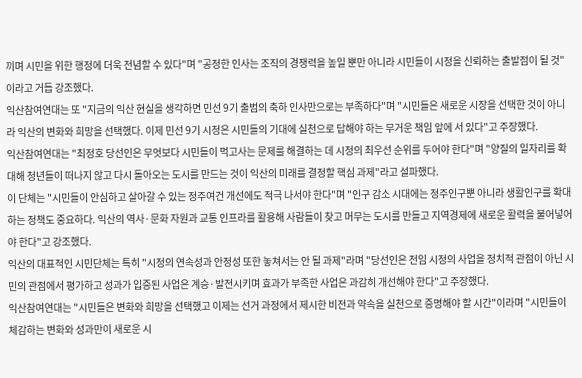끼며 시민을 위한 행정에 더욱 전념할 수 있다"며 "공정한 인사는 조직의 경쟁력을 높일 뿐만 아니라 시민들이 시정을 신뢰하는 출발점이 될 것"이라고 거듭 강조했다.
익산참여연대는 또 "지금의 익산 현실을 생각하면 민선 9기 출범의 축하 인사만으로는 부족하다"며 "시민들은 새로운 시장을 선택한 것이 아니라 익산의 변화와 희망을 선택했다. 이제 민선 9기 시정은 시민들의 기대에 실천으로 답해야 하는 무거운 책임 앞에 서 있다"고 주장했다.
익산참여연대는 "최정호 당선인은 무엇보다 시민들이 먹고사는 문제를 해결하는 데 시정의 최우선 순위를 두어야 한다"며 "양질의 일자리를 확대해 청년들이 떠나지 않고 다시 돌아오는 도시를 만드는 것이 익산의 미래를 결정할 핵심 과제"라고 설파했다.
이 단체는 "시민들이 안심하고 살아갈 수 있는 정주여건 개선에도 적극 나서야 한다"며 "인구 감소 시대에는 정주인구뿐 아니라 생활인구를 확대하는 정책도 중요하다. 익산의 역사·문화 자원과 교통 인프라를 활용해 사람들이 찾고 머무는 도시를 만들고 지역경제에 새로운 활력을 불어넣어야 한다"고 강조했다.
익산의 대표적인 시민단체는 특히 "시정의 연속성과 안정성 또한 놓쳐서는 안 될 과제"라며 "당선인은 전임 시정의 사업을 정치적 관점이 아닌 시민의 관점에서 평가하고 성과가 입증된 사업은 계승·발전시키며 효과가 부족한 사업은 과감히 개선해야 한다"고 주장했다.
익산참여연대는 "시민들은 변화와 희망을 선택했고 이제는 선거 과정에서 제시한 비전과 약속을 실천으로 증명해야 할 시간"이라며 "시민들이 체감하는 변화와 성과만이 새로운 시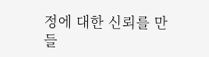정에 대한 신뢰를 만들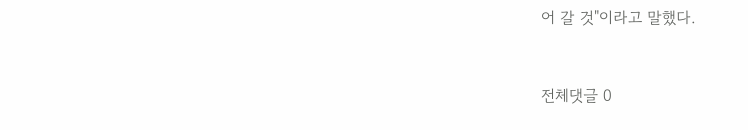어 갈 것"이라고 말했다.


전체댓글 0